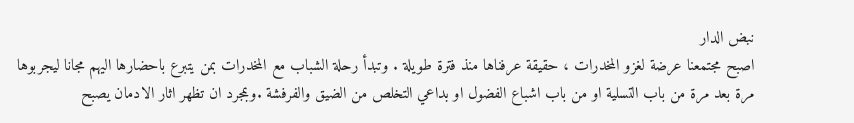نبض الدار
اصبح مجتمعنا عرضة لغزو المخدرات ، حقيقة عرفناها منذ فترة طويلة . وتبدأ رحلة الشباب مع المخدرات بمن يتبرع باحضارها اليهم مجانا ليجربوها مرة بعد مرة من باب التسلية او من باب اشباع الفضول او بداعي التخلص من الضيق والفرفشة .وبمجرد ان تظهر اثار الادمان يصبح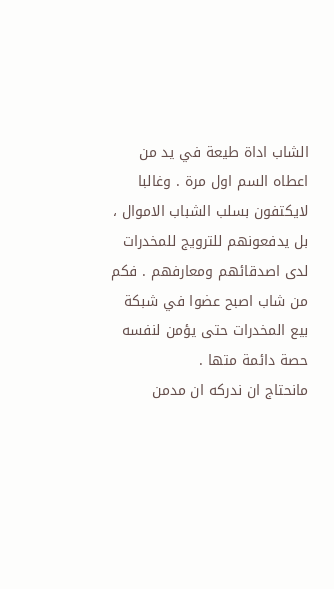الشاب اداة طيعة في يد من اعطاه السم اول مرة . وغالبا لايكتفون بسلب الشباب الاموال ، بل يدفعونهم للترويج للمخدرات لدى اصدقائهم ومعارفهم . فكم من شاب اصبح عضوا في شبكة بيع المخدرات حتى يؤمن لنفسه حصة دائمة متها .
مانحتاج ان ندركه ان مدمن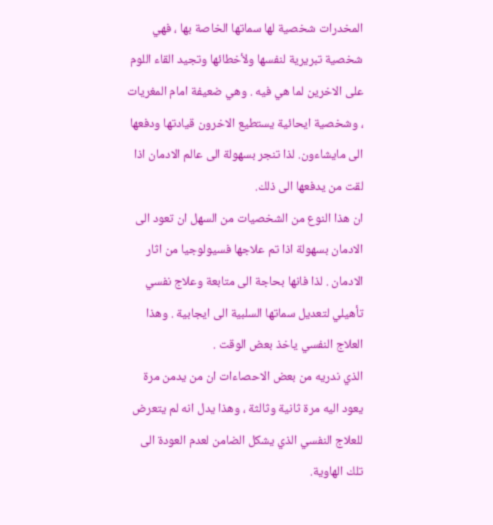المخدرات شخصية لها سماتها الخاصة بها ، فهي شخصية تبريرية لنفسها ولأخطائها وتجيد القاء اللوم على الاخرين لما هي فيه . وهي ضعيفة امام المغريات ، وشخصية ايحائية يستطيع الاخرون قيادتها ودفعها الى مايشاءون. لذا تنجر بسهولة الى عالم الادمان اذا لقت من يدفعها الى ذلك.
ان هذا النوع من الشخصيات من السهل ان تعود الى الادمان بسهولة اذا تم علاجها فسيولوجيا من اثار الادمان . لذا فانها بحاجة الى متابعة وعلاج نفسي تأهيلي لتعديل سماتها السلبية الى ايجابية . وهذا العلاج النفسي ياخذ بعض الوقت .
الذي ندريه من بعض الاحصاءات ان من يدمن مرة يعود اليه مرة ثانية وثالثة ، وهذا يدل انه لم يتعرض للعلاج النفسي الذي يشكل الضامن لعدم العودة الى تلك الهاوية.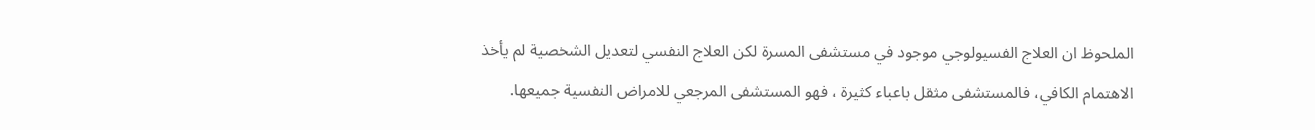الملحوظ ان العلاج الفسيولوجي موجود في مستشفى المسرة لكن العلاج النفسي لتعديل الشخصية لم يأخذ الاهتمام الكافي، فالمستشفى مثقل باعباء كثيرة ، فهو المستشفى المرجعي للامراض النفسية جميعها.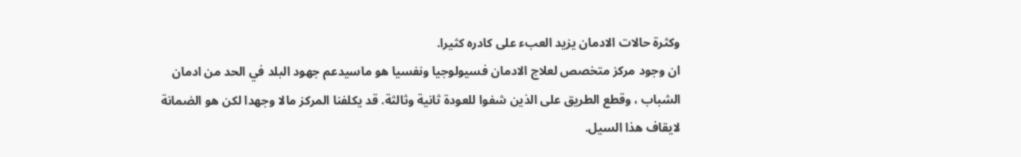وكثرة حالات الادمان يزيد العبء على كادره كثيرا.
ان وجود مركز متخصص لعلاج الادمان فسيولوجيا ونفسيا هو ماسيدعم جهود البلد في الحد من ادمان الشباب ، وقطع الطريق على الذين شفوا للعودة ثانية وثالثة. قد يكلفنا المركز مالا وجهدا لكن هو الضمانة لايقاف هذا السيل.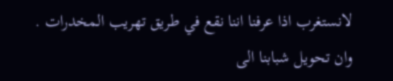لانستغرب اذا عرفنا اننا نقع في طريق تهريب المخدرات . وان تحويل شبابنا الى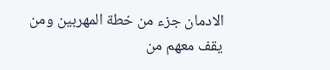الادمان جزء من خطة المهربين ومن يقف معهم من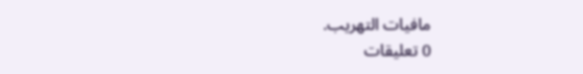مافيات التهريب.
0 تعليقات